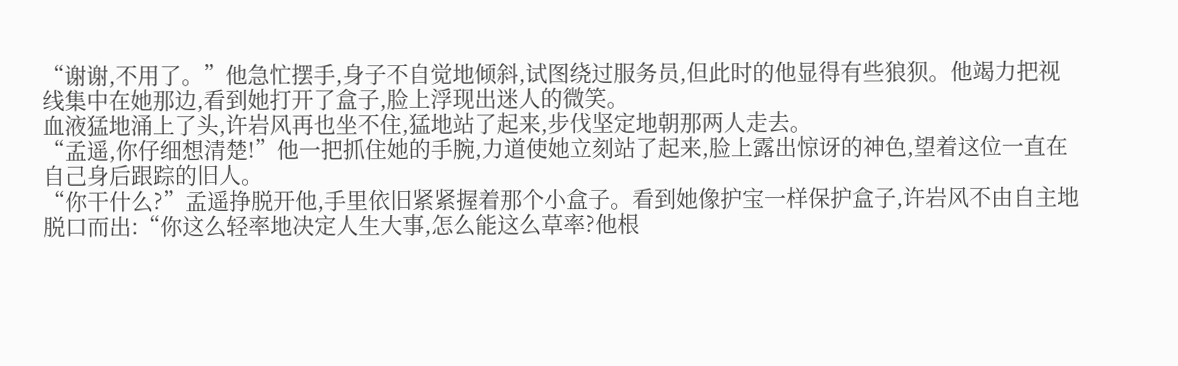“谢谢,不用了。”他急忙摆手,身子不自觉地倾斜,试图绕过服务员,但此时的他显得有些狼狈。他竭力把视线集中在她那边,看到她打开了盒子,脸上浮现出迷人的微笑。
血液猛地涌上了头,许岩风再也坐不住,猛地站了起来,步伐坚定地朝那两人走去。
“孟遥,你仔细想清楚!”他一把抓住她的手腕,力道使她立刻站了起来,脸上露出惊讶的神色,望着这位一直在自己身后跟踪的旧人。
“你干什么?”孟遥挣脱开他,手里依旧紧紧握着那个小盒子。看到她像护宝一样保护盒子,许岩风不由自主地脱口而出:“你这么轻率地决定人生大事,怎么能这么草率?他根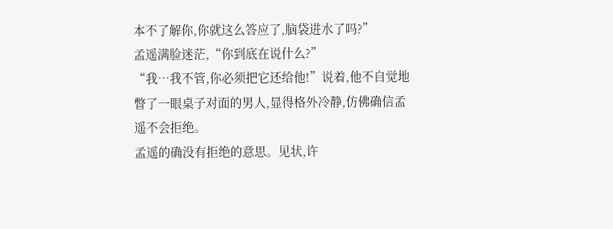本不了解你,你就这么答应了,脑袋进水了吗?”
孟遥满脸迷茫,“你到底在说什么?”
“我…我不管,你必须把它还给他!”说着,他不自觉地瞥了一眼桌子对面的男人,显得格外冷静,仿佛确信孟遥不会拒绝。
孟遥的确没有拒绝的意思。见状,许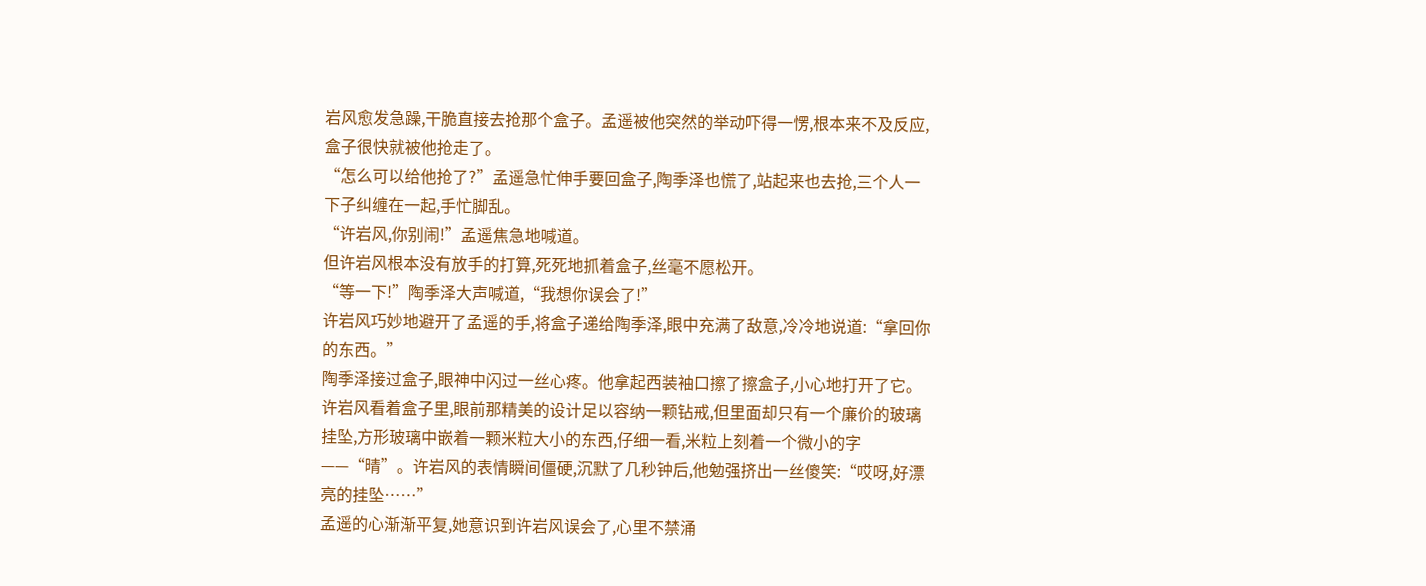岩风愈发急躁,干脆直接去抢那个盒子。孟遥被他突然的举动吓得一愣,根本来不及反应,盒子很快就被他抢走了。
“怎么可以给他抢了?”孟遥急忙伸手要回盒子,陶季泽也慌了,站起来也去抢,三个人一下子纠缠在一起,手忙脚乱。
“许岩风,你别闹!”孟遥焦急地喊道。
但许岩风根本没有放手的打算,死死地抓着盒子,丝毫不愿松开。
“等一下!”陶季泽大声喊道,“我想你误会了!”
许岩风巧妙地避开了孟遥的手,将盒子递给陶季泽,眼中充满了敌意,冷冷地说道:“拿回你的东西。”
陶季泽接过盒子,眼神中闪过一丝心疼。他拿起西装袖口擦了擦盒子,小心地打开了它。
许岩风看着盒子里,眼前那精美的设计足以容纳一颗钻戒,但里面却只有一个廉价的玻璃挂坠,方形玻璃中嵌着一颗米粒大小的东西,仔细一看,米粒上刻着一个微小的字——“晴”。许岩风的表情瞬间僵硬,沉默了几秒钟后,他勉强挤出一丝傻笑:“哎呀,好漂亮的挂坠……”
孟遥的心渐渐平复,她意识到许岩风误会了,心里不禁涌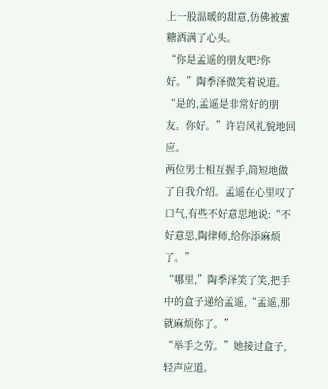上一股温暖的甜意,仿佛被蜜糖洒满了心头。
“你是孟遥的朋友吧?你好。”陶季泽微笑着说道。
“是的,孟遥是非常好的朋友。你好。”许岩风礼貌地回应。
两位男士相互握手,简短地做了自我介绍。孟遥在心里叹了口气,有些不好意思地说:“不好意思,陶律师,给你添麻烦了。”
“哪里,”陶季泽笑了笑,把手中的盒子递给孟遥,“孟遥,那就麻烦你了。”
“举手之劳。”她接过盒子,轻声应道。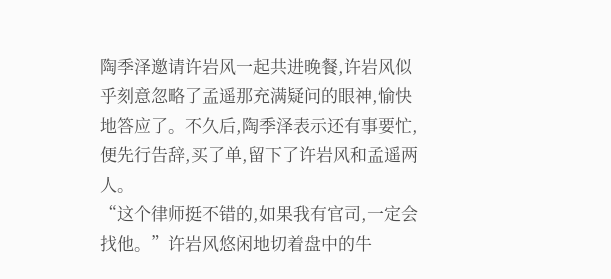陶季泽邀请许岩风一起共进晚餐,许岩风似乎刻意忽略了孟遥那充满疑问的眼神,愉快地答应了。不久后,陶季泽表示还有事要忙,便先行告辞,买了单,留下了许岩风和孟遥两人。
“这个律师挺不错的,如果我有官司,一定会找他。”许岩风悠闲地切着盘中的牛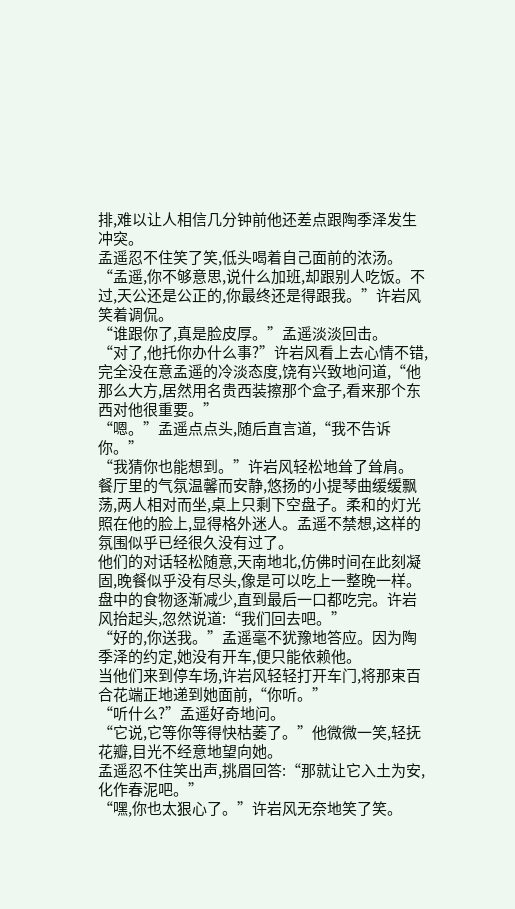排,难以让人相信几分钟前他还差点跟陶季泽发生冲突。
孟遥忍不住笑了笑,低头喝着自己面前的浓汤。
“孟遥,你不够意思,说什么加班,却跟别人吃饭。不过,天公还是公正的,你最终还是得跟我。”许岩风笑着调侃。
“谁跟你了,真是脸皮厚。”孟遥淡淡回击。
“对了,他托你办什么事?”许岩风看上去心情不错,完全没在意孟遥的冷淡态度,饶有兴致地问道,“他那么大方,居然用名贵西装擦那个盒子,看来那个东西对他很重要。”
“嗯。”孟遥点点头,随后直言道,“我不告诉你。”
“我猜你也能想到。”许岩风轻松地耸了耸肩。
餐厅里的气氛温馨而安静,悠扬的小提琴曲缓缓飘荡,两人相对而坐,桌上只剩下空盘子。柔和的灯光照在他的脸上,显得格外迷人。孟遥不禁想,这样的氛围似乎已经很久没有过了。
他们的对话轻松随意,天南地北,仿佛时间在此刻凝固,晚餐似乎没有尽头,像是可以吃上一整晚一样。
盘中的食物逐渐减少,直到最后一口都吃完。许岩风抬起头,忽然说道:“我们回去吧。”
“好的,你送我。”孟遥毫不犹豫地答应。因为陶季泽的约定,她没有开车,便只能依赖他。
当他们来到停车场,许岩风轻轻打开车门,将那束百合花端正地递到她面前,“你听。”
“听什么?”孟遥好奇地问。
“它说,它等你等得快枯萎了。”他微微一笑,轻抚花瓣,目光不经意地望向她。
孟遥忍不住笑出声,挑眉回答:“那就让它入土为安,化作春泥吧。”
“嘿,你也太狠心了。”许岩风无奈地笑了笑。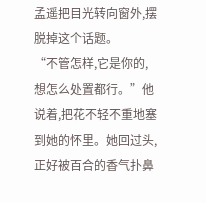孟遥把目光转向窗外,摆脱掉这个话题。
“不管怎样,它是你的,想怎么处置都行。”他说着,把花不轻不重地塞到她的怀里。她回过头,正好被百合的香气扑鼻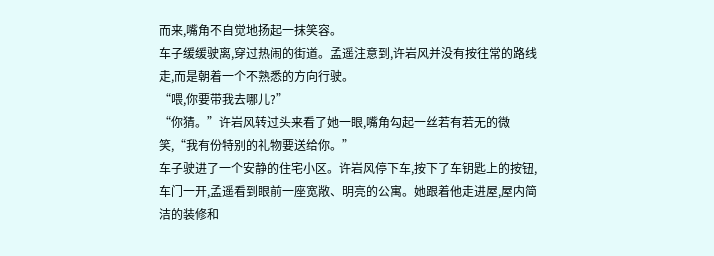而来,嘴角不自觉地扬起一抹笑容。
车子缓缓驶离,穿过热闹的街道。孟遥注意到,许岩风并没有按往常的路线走,而是朝着一个不熟悉的方向行驶。
“喂,你要带我去哪儿?”
“你猜。”许岩风转过头来看了她一眼,嘴角勾起一丝若有若无的微笑,“我有份特别的礼物要送给你。”
车子驶进了一个安静的住宅小区。许岩风停下车,按下了车钥匙上的按钮,车门一开,孟遥看到眼前一座宽敞、明亮的公寓。她跟着他走进屋,屋内简洁的装修和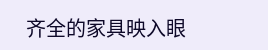齐全的家具映入眼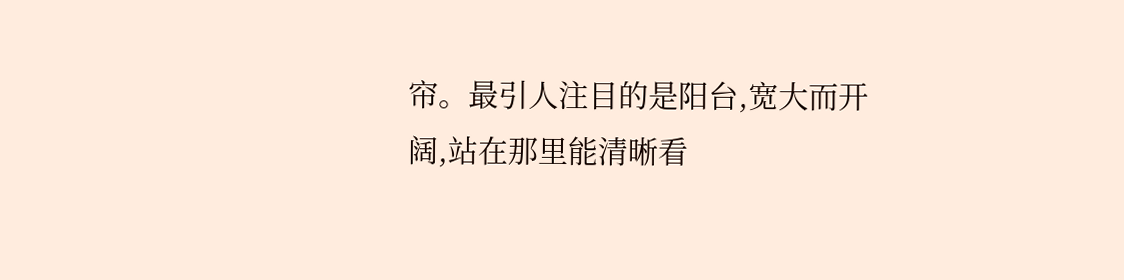帘。最引人注目的是阳台,宽大而开阔,站在那里能清晰看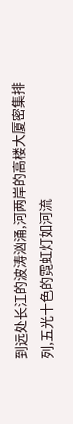到远处长江的波涛汹涌,河两岸的高楼大厦密集排列,五光十色的霓虹灯如河流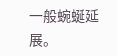一般蜿蜒延展。